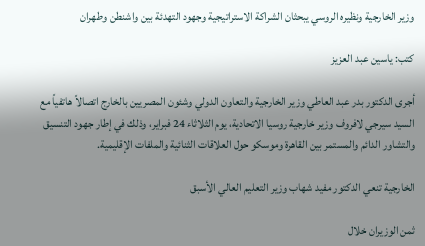وزير الخارجية ونظيره الروسي يبحثان الشراكة الاستراتيجية وجهود التهدئة بين واشنطن وطهران

كتب: ياسين عبد العزيز

أجرى الدكتور بدر عبد العاطي وزير الخارجية والتعاون الدولي وشئون المصريين بالخارج اتصالاً هاتفياً مع السيد سيرجي لافروف وزير خارجية روسيا الاتحادية، يوم الثلاثاء 24 فبراير، وذلك في إطار جهود التنسيق والتشاور الدائم والمستمر بين القاهرة وموسكو حول العلاقات الثنائية والملفات الإقليمية.

الخارجية تنعي الدكتور مفيد شهاب وزير التعليم العالي الأسبق

ثمن الوزيران خلال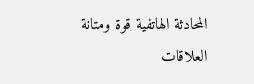المحادثة الهاتفية قوة ومتانة العلاقات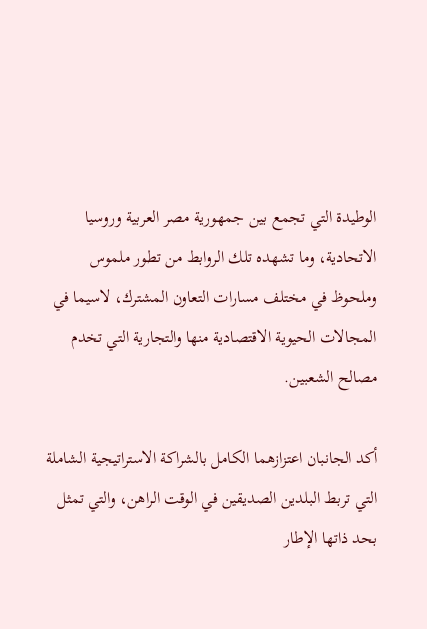الوطيدة التي تجمع بين جمهورية مصر العربية وروسيا الاتحادية، وما تشهده تلك الروابط من تطور ملموس وملحوظ في مختلف مسارات التعاون المشترك، لاسيما في المجالات الحيوية الاقتصادية منها والتجارية التي تخدم مصالح الشعبين.

أكد الجانبان اعتزازهما الكامل بالشراكة الاستراتيجية الشاملة التي تربط البلدين الصديقين في الوقت الراهن، والتي تمثل بحد ذاتها الإطار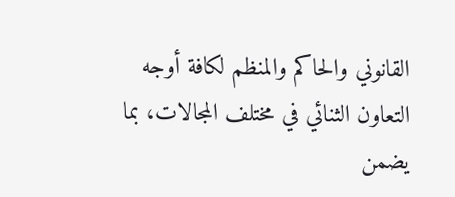القانوني والحاكم والمنظم لكافة أوجه التعاون الثنائي في مختلف المجالات، بما يضمن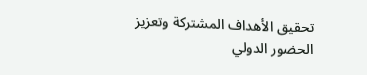تحقيق الأهداف المشتركة وتعزيز الحضور الدولي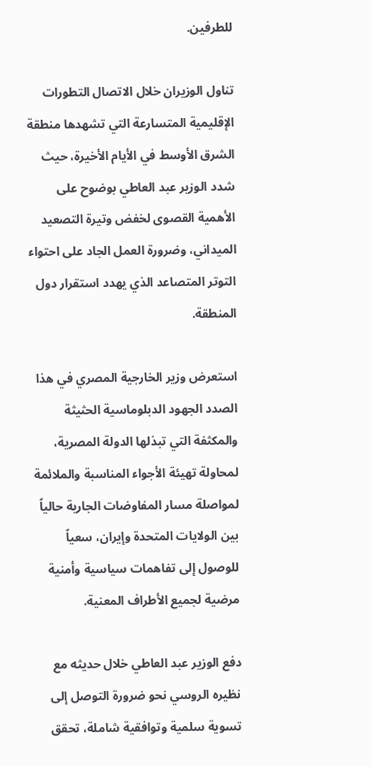للطرفين.

تناول الوزيران خلال الاتصال التطورات الإقليمية المتسارعة التي تشهدها منطقة الشرق الأوسط في الأيام الأخيرة، حيث شدد الوزير عبد العاطي بوضوح على الأهمية القصوى لخفض وتيرة التصعيد الميداني، وضرورة العمل الجاد على احتواء التوتر المتصاعد الذي يهدد استقرار دول المنطقة.

استعرض وزير الخارجية المصري في هذا الصدد الجهود الدبلوماسية الحثيثة والمكثفة التي تبذلها الدولة المصرية، لمحاولة تهيئة الأجواء المناسبة والملائمة لمواصلة مسار المفاوضات الجارية حالياً بين الولايات المتحدة وإيران، سعياً للوصول إلى تفاهمات سياسية وأمنية مرضية لجميع الأطراف المعنية.

دفع الوزير عبد العاطي خلال حديثه مع نظيره الروسي نحو ضرورة التوصل إلى تسوية سلمية وتوافقية شاملة، تحقق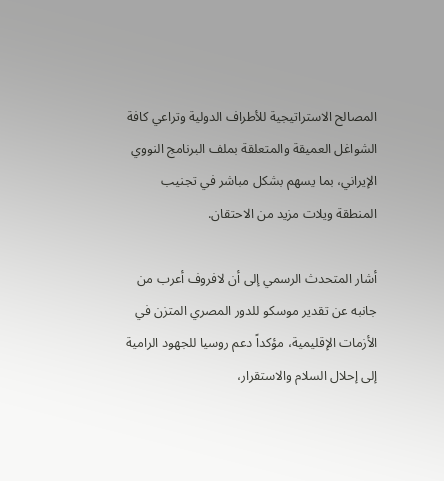المصالح الاستراتيجية للأطراف الدولية وتراعي كافة الشواغل العميقة والمتعلقة بملف البرنامج النووي الإيراني، بما يسهم بشكل مباشر في تجنيب المنطقة ويلات مزيد من الاحتقان.

أشار المتحدث الرسمي إلى أن لافروف أعرب من جانبه عن تقدير موسكو للدور المصري المتزن في الأزمات الإقليمية، مؤكداً دعم روسيا للجهود الرامية إلى إحلال السلام والاستقرار،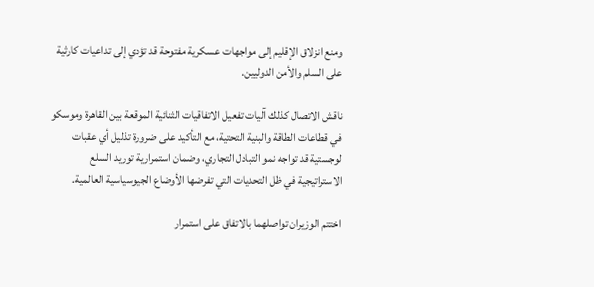ومنع انزلاق الإقليم إلى مواجهات عسكرية مفتوحة قد تؤدي إلى تداعيات كارثية على السلم والأمن الدوليين.

ناقش الاتصال كذلك آليات تفعيل الاتفاقيات الثنائية الموقعة بين القاهرة وموسكو في قطاعات الطاقة والبنية التحتية، مع التأكيد على ضرورة تذليل أي عقبات لوجستية قد تواجه نمو التبادل التجاري، وضمان استمرارية توريد السلع الاستراتيجية في ظل التحديات التي تفرضها الأوضاع الجيوسياسية العالمية.

اختتم الوزيران تواصلهما بالاتفاق على استمرار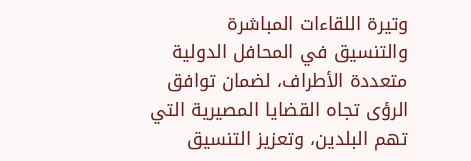وتيرة اللقاءات المباشرة والتنسيق في المحافل الدولية متعددة الأطراف، لضمان توافق الرؤى تجاه القضايا المصيرية التي تهم البلدين، وتعزيز التنسيق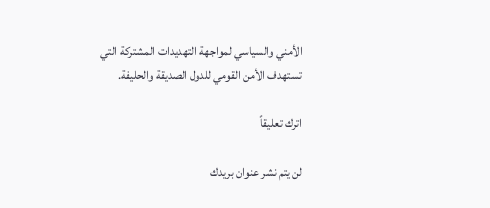الأمني والسياسي لمواجهة التهديدات المشتركة التي تستهدف الأمن القومي للدول الصديقة والحليفة.

اترك تعليقاً

لن يتم نشر عنوان بريدك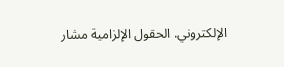الإلكتروني. الحقول الإلزامية مشار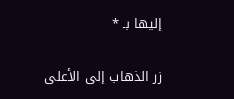إليها بـ *

زر الذهاب إلى الأعلى